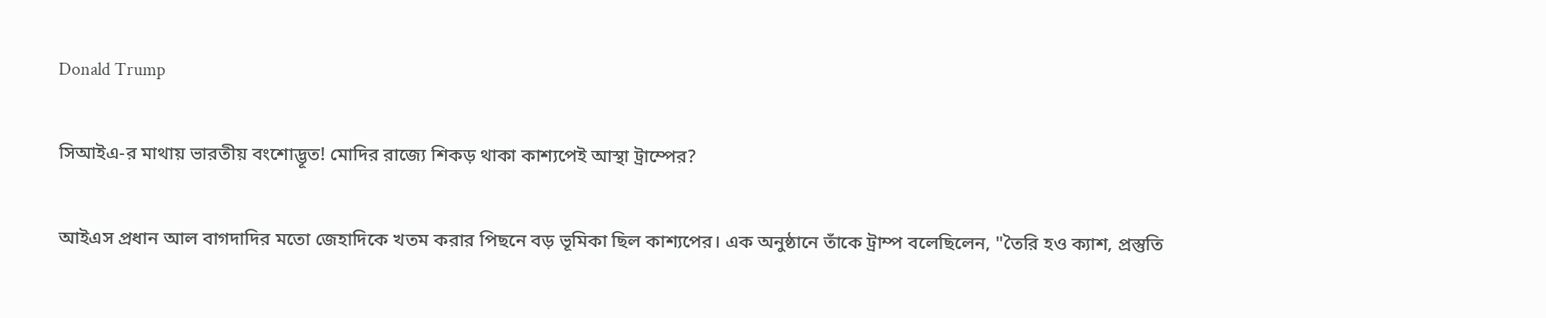Donald Trump

সিআইএ-র মাথায় ভারতীয় বংশোদ্ভূত! মোদির রাজ্যে শিকড় থাকা কাশ্যপেই আস্থা ট্রাম্পের?

আইএস প্রধান আল বাগদাদির মতো জেহাদিকে খতম করার পিছনে বড় ভূমিকা ছিল কাশ্যপের। এক অনুষ্ঠানে তাঁকে ট্রাম্প বলেছিলেন, "তৈরি হও ক্যাশ, প্রস্তুতি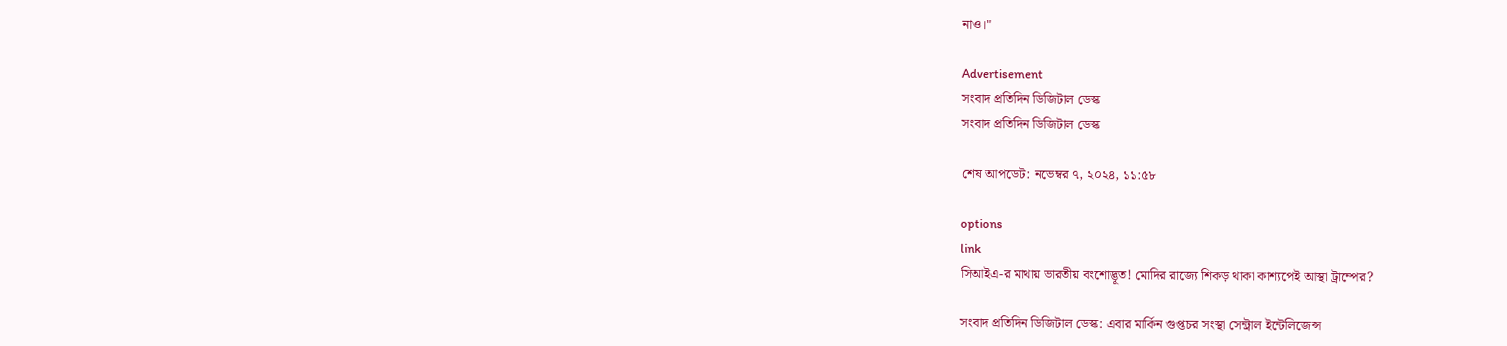নাও।"

Advertisement
সংবাদ প্রতিদিন ডিজিটাল ডেস্ক
সংবাদ প্রতিদিন ডিজিটাল ডেস্ক

শেষ আপডেট: নভেম্বর ৭, ২০২৪, ১১:৫৮

options
link
সিআইএ-র মাথায় ভারতীয় বংশোদ্ভূত! মোদির রাজ্যে শিকড় থাকা কাশ্যপেই আস্থা ট্রাম্পের?

সংবাদ প্রতিদিন ডিজিটাল ডেস্ক: এবার মার্কিন গুপ্তচর সংস্থা সেন্ট্রাল ইন্টেলিজেন্স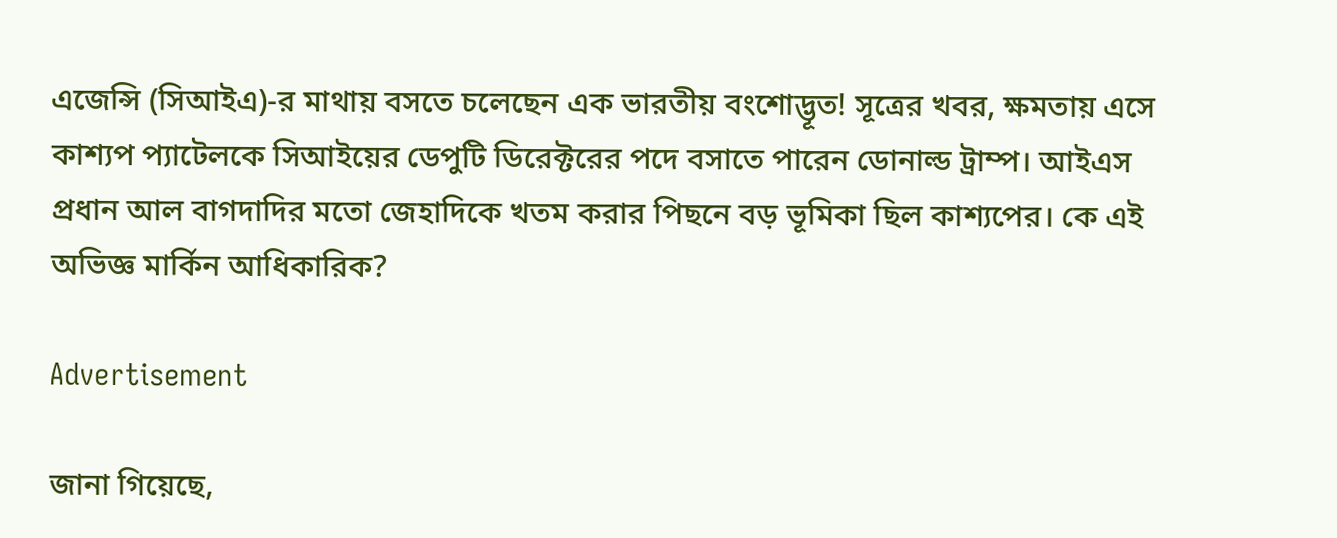এজেন্সি (সিআইএ)-র মাথায় বসতে চলেছেন এক ভারতীয় বংশোদ্ভূত! সূত্রের খবর, ক্ষমতায় এসে কাশ্যপ প্যাটেলকে সিআইয়ের ডেপুটি ডিরেক্টরের পদে বসাতে পারেন ডোনাল্ড ট্রাম্প। আইএস প্রধান আল বাগদাদির মতো জেহাদিকে খতম করার পিছনে বড় ভূমিকা ছিল কাশ্যপের। কে এই অভিজ্ঞ মার্কিন আধিকারিক?

Advertisement

জানা গিয়েছে,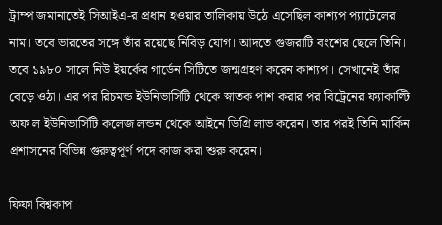ট্রাম্প জমানাতেই সিআইএ-র প্রধান হওয়ার তালিকায় উঠে এসেছিল কাশ্যপ প্যাটেলের নাম। তবে ভারতের সঙ্গে তাঁর রয়েছে নিবিড় যোগ। আদতে গুজরাটি বংশের ছেলে তিনি। তবে ১৯৮০ সালে নিউ ইয়র্কের গার্ডেন সিটিতে জন্মগ্রহণ করেন কাশ্যপ। সেখানেই তাঁর বেড়ে ওঠা। এর পর রিচমন্ড ইউনিভার্সিটি থেকে স্নাতক পাশ করার পর বিট্রেনের ফ্যাকাল্টি অফ ল ইউনিভার্সিটি কলেজ লন্ডন থেকে আইনে ডিগ্রি লাভ করেন। তার পরই তিনি মার্কিন প্রশাসনের বিভিন্ন গুরুত্বপূর্ণ পদে কাজ করা শুরু করেন।

ফিফা বিশ্বকাপ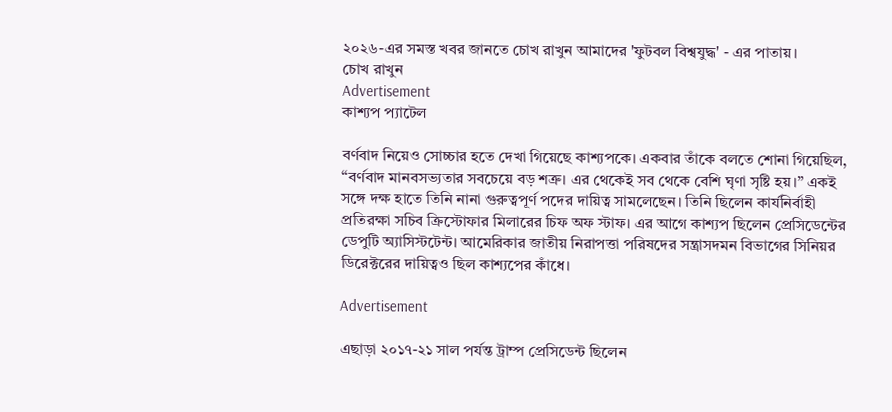২০২৬-এর সমস্ত খবর জানতে চোখ রাখুন আমাদের 'ফুটবল বিশ্বযুদ্ধ' - এর পাতায়।
চোখ রাখুন
Advertisement
কাশ্যপ প্যাটেল

বর্ণবাদ নিয়েও সোচ্চার হতে দেখা গিয়েছে কাশ্যপকে। একবার তাঁকে বলতে শোনা গিয়েছিল, “বর্ণবাদ মানবসভ্যতার সবচেয়ে বড় শত্রু। এর থেকেই সব থেকে বেশি ঘৃণা সৃষ্টি হয়।” একই সঙ্গে দক্ষ হাতে তিনি নানা গুরুত্বপূর্ণ পদের দায়িত্ব সামলেছেন। তিনি ছিলেন কার্যনির্বাহী প্রতিরক্ষা সচিব ক্রিস্টোফার মিলারের চিফ অফ স্টাফ। এর আগে কাশ্যপ ছিলেন প্রেসিডেন্টের ডেপুটি অ্যাসিস্টটেন্ট। আমেরিকার জাতীয় নিরাপত্তা পরিষদের সন্ত্রাসদমন বিভাগের সিনিয়র ডিরেক্টরের দায়িত্বও ছিল কাশ্যপের কাঁধে।

Advertisement

এছাড়া ২০১৭-২১ সাল পর্যন্ত ট্রাম্প প্রেসিডেন্ট ছিলেন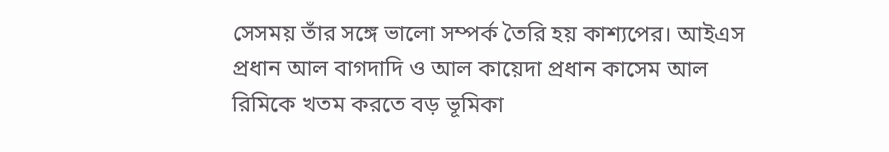সেসময় তাঁর সঙ্গে ভালো সম্পর্ক তৈরি হয় কাশ্যপের। আইএস প্রধান আল বাগদাদি ও আল কায়েদা প্রধান কাসেম আল রিমিকে খতম করতে বড় ভূমিকা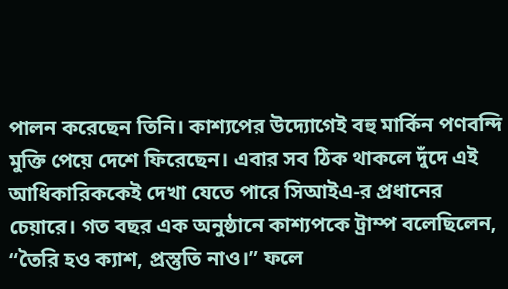পালন করেছেন তিনি। কাশ্যপের উদ্যোগেই বহু মার্কিন পণবন্দি মুক্তি পেয়ে দেশে ফিরেছেন। এবার সব ঠিক থাকলে দুঁদে এই আধিকারিককেই দেখা যেতে পারে সিআইএ-র প্রধানের চেয়ারে। গত বছর এক অনুষ্ঠানে কাশ্যপকে ট্রাম্প বলেছিলেন, “তৈরি হও ক্যাশ, প্রস্তুতি নাও।” ফলে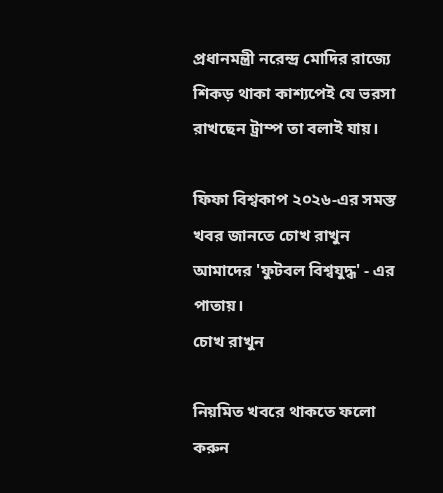প্রধানমন্ত্রী নরেন্দ্র মোদির রাজ্যে শিকড় থাকা কাশ্যপেই যে ভরসা রাখছেন ট্রাম্প তা বলাই যায়।

ফিফা বিশ্বকাপ ২০২৬-এর সমস্ত খবর জানতে চোখ রাখুন আমাদের 'ফুটবল বিশ্বযুদ্ধ' - এর পাতায়।
চোখ রাখুন

নিয়মিত খবরে থাকতে ফলো করুন